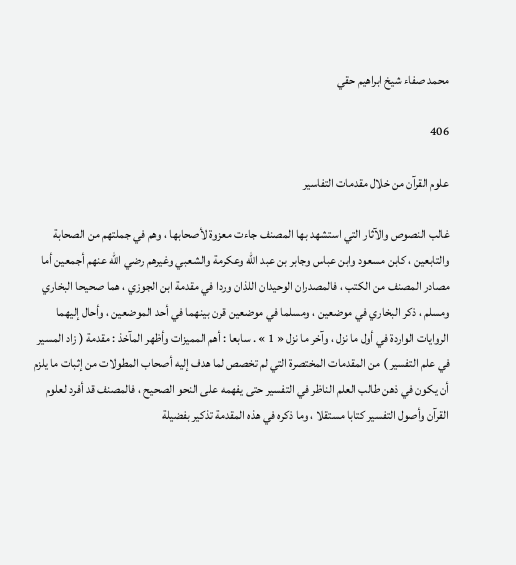محمد صفاء شيخ ابراهيم حقي

406

علوم القرآن من خلال مقدمات التفاسير

غالب النصوص والآثار التي استشهد بها المصنف جاءت معزوة لأصحابها ، وهم في جملتهم من الصحابة والتابعين ، كابن مسعود وابن عباس وجابر بن عبد اللّه وعكرمة والشعبي وغيرهم رضي اللّه عنهم أجمعين أما مصادر المصنف من الكتب ، فالمصدران الوحيدان اللذان وردا في مقدمة ابن الجوزي ، هما صحيحا البخاري ومسلم ، ذكر البخاري في موضعين ، ومسلما في موضعين قرن بينهما في أحد الموضعين ، وأحال إليهما الروايات الواردة في أول ما نزل ، وآخر ما نزل « 1 » . سابعا : أهم المميزات وأظهر المآخذ : مقدمة ( زاد المسير في علم التفسير ) من المقدمات المختصرة التي لم تخصص لما هدف إليه أصحاب المطولات من إثبات ما يلزم أن يكون في ذهن طالب العلم الناظر في التفسير حتى يفهمه على النحو الصحيح ، فالمصنف قد أفرد لعلوم القرآن وأصول التفسير كتابا مستقلا ، وما ذكره في هذه المقدمة تذكير بفضيلة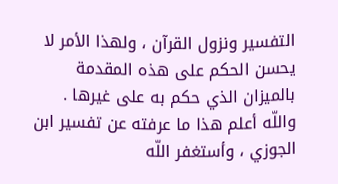التفسير ونزول القرآن ، ولهذا الأمر لا يحسن الحكم على هذه المقدمة بالميزان الذي حكم به على غيرها . واللّه أعلم هذا ما عرفته عن تفسير ابن الجوزي ، وأستغفر اللّه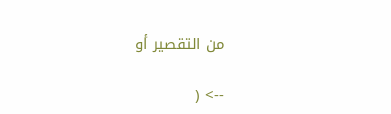من التقصير أو

--> (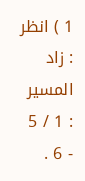1 ) انظر : زاد المسير : 1 / 5 - 6 .